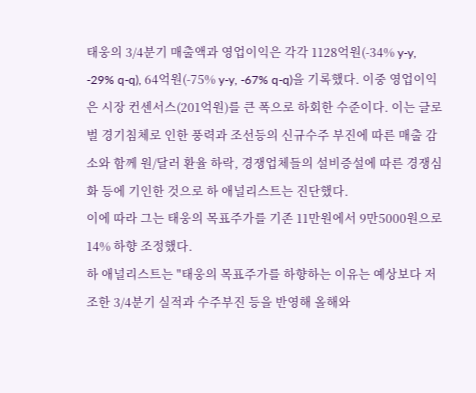태웅의 3/4분기 매출액과 영업이익은 각각 1128억원(-34% y-y, -29% q-q), 64억원(-75% y-y, -67% q-q)을 기록했다. 이중 영업이익은 시장 컨센서스(201억원)를 큰 폭으로 하회한 수준이다. 이는 글로벌 경기침체로 인한 풍력과 조선등의 신규수주 부진에 따른 매출 감소와 함께 원/달러 환율 하락, 경쟁업체들의 설비증설에 따른 경쟁심화 등에 기인한 것으로 하 애널리스트는 진단했다.
이에 따라 그는 태웅의 목표주가를 기존 11만원에서 9만5000원으로 14% 하향 조정했다.
하 애널리스트는 "태웅의 목표주가를 하향하는 이유는 예상보다 저조한 3/4분기 실적과 수주부진 등을 반영해 올해와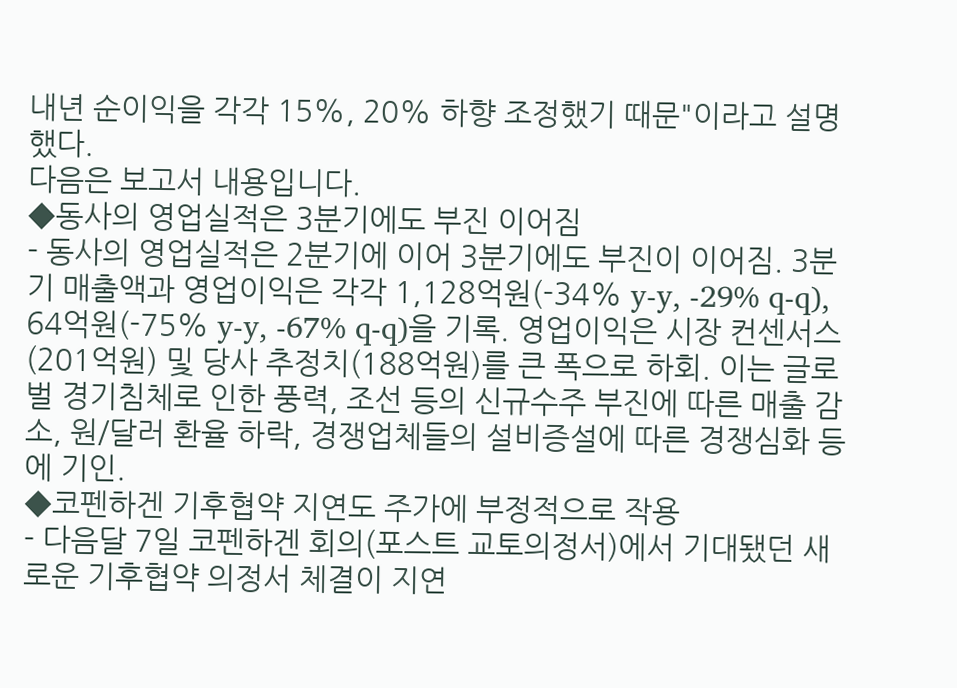내년 순이익을 각각 15%, 20% 하향 조정했기 때문"이라고 설명했다.
다음은 보고서 내용입니다.
◆동사의 영업실적은 3분기에도 부진 이어짐
- 동사의 영업실적은 2분기에 이어 3분기에도 부진이 이어짐. 3분기 매출액과 영업이익은 각각 1,128억원(-34% y-y, -29% q-q), 64억원(-75% y-y, -67% q-q)을 기록. 영업이익은 시장 컨센서스(201억원) 및 당사 추정치(188억원)를 큰 폭으로 하회. 이는 글로벌 경기침체로 인한 풍력, 조선 등의 신규수주 부진에 따른 매출 감소, 원/달러 환율 하락, 경쟁업체들의 설비증설에 따른 경쟁심화 등에 기인.
◆코펜하겐 기후협약 지연도 주가에 부정적으로 작용
- 다음달 7일 코펜하겐 회의(포스트 교토의정서)에서 기대됐던 새로운 기후협약 의정서 체결이 지연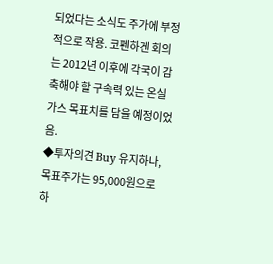되었다는 소식도 주가에 부정적으로 작용. 코펜하겐 회의는 2012년 이후에 각국이 감축해야 할 구속력 있는 온실가스 목표치를 담을 예정이었음.
◆투자의견 Buy 유지하나, 목표주가는 95,000원으로 하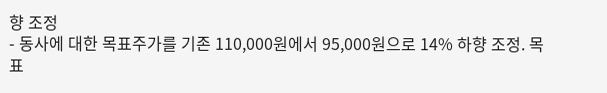향 조정
- 동사에 대한 목표주가를 기존 110,000원에서 95,000원으로 14% 하향 조정. 목표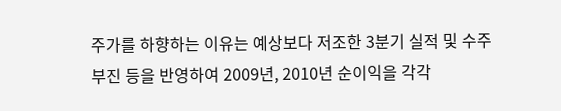주가를 하향하는 이유는 예상보다 저조한 3분기 실적 및 수주부진 등을 반영하여 2009년, 2010년 순이익을 각각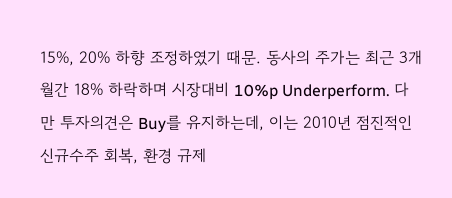15%, 20% 하향 조정하였기 때문. 동사의 주가는 최근 3개월간 18% 하락하며 시장대비 10%p Underperform. 다만 투자의견은 Buy를 유지하는데, 이는 2010년 점진적인 신규수주 회복, 환경 규제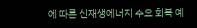에 따른 신재생에너지 수요 회복 예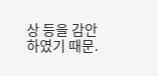상 등을 감안하였기 때문.